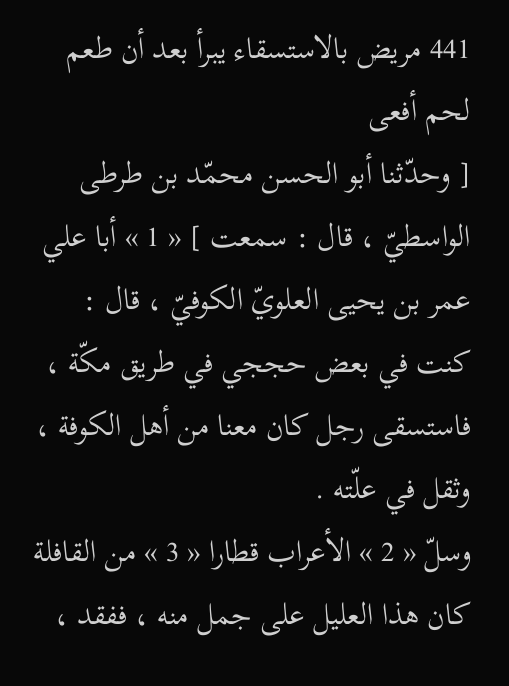441 مريض بالاستسقاء يبرأ بعد أن طعم لحم أفعى
[ وحدّثنا أبو الحسن محمّد بن طرطى الواسطيّ ، قال : سمعت ] « 1 » أبا علي عمر بن يحيى العلويّ الكوفيّ ، قال :
كنت في بعض حججي في طريق مكّة ، فاستسقى رجل كان معنا من أهل الكوفة ، وثقل في علّته .
وسلّ « 2 » الأعراب قطارا « 3 » من القافلة كان هذا العليل على جمل منه ، ففقد ،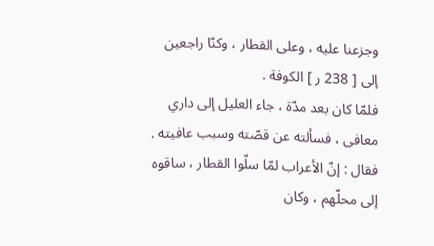وجزعنا عليه ، وعلى القطار ، وكنّا راجعين إلى [ 238 ر ] الكوفة .
فلمّا كان بعد مدّة ، جاء العليل إلى داري معافى ، فسألته عن قصّته وسبب عافيته .
فقال : إنّ الأعراب لمّا سلّوا القطار ، ساقوه إلى محلّهم ، وكان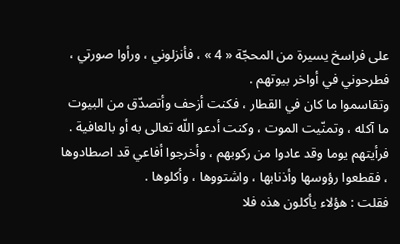على فراسخ يسيرة من المحجّة « 4 » ، فأنزلوني ، ورأوا صورتي ، فطرحوني في أواخر بيوتهم .
وتقاسموا ما كان في القطار ، فكنت أزحف وأتصدّق من البيوت ما آكله ، وتمنّيت الموت ، وكنت أدعو اللّه تعالى به أو بالعافية .
فرأيتهم يوما وقد عادوا من ركوبهم ، وأخرجوا أفاعي قد اصطادوها ، فقطعوا رؤوسها وأذنابها ، واشتووها ، وأكلوها .
فقلت : هؤلاء يأكلون هذه فلا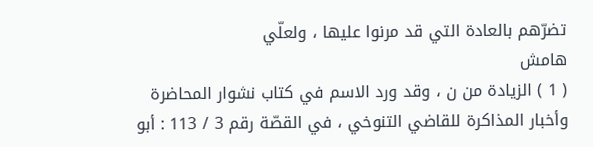تضرّهم بالعادة التي قد مرنوا عليها ، ولعلّي
هامش
( 1 ) الزيادة من ن ، وقد ورد الاسم في كتاب نشوار المحاضرة وأخبار المذاكرة للقاضي التنوخي ، في القصّة رقم 3 / 113 : أبو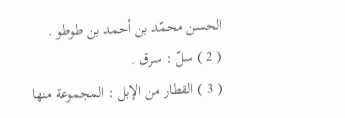الحسن محمّد بن أحمد بن طوطو .
( 2 ) سلّ : سرق .
( 3 ) القطار من الإبل : المجموعة منها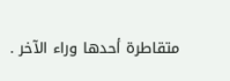متقاطرة أحدها وراء الآخر .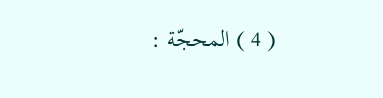( 4 ) المحجّة :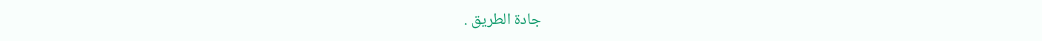جادة الطريق .